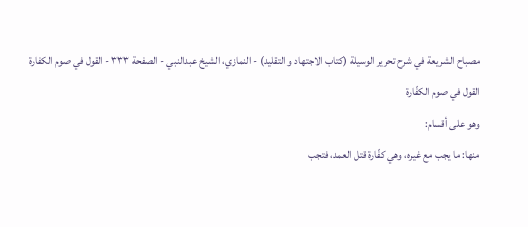مصباح الشريعة في شرح تحرير الوسيلة (كتاب الاجتهاد و التقليد) - النمازي، الشيخ عبدالنبي - الصفحة ٣٣٣ - القول في صوم الكفارة
القول في صوم الكفّارة
وهو على أقسام:
منها: ما يجب مع غيره، وهي كفّارة قتل العمد، فتجب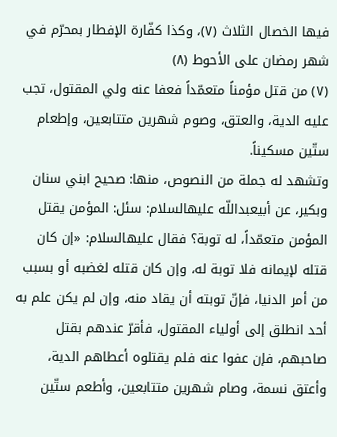فيها الخصال الثلاث (٧)، وكذا كفّارة الإفطار بمحرّم في شهر رمضان على الأحوط (٨)
(٧) من قتل مؤمناً متعمّداً فعفا عنه ولي المقتول، تجب عليه الدية، والعتق، وصوم شهرين متتابعين، وإطعام ستّين مسكيناً.
وتشهد له جملة من النصوص، منها: صحيح ابني سنان وبكير، عن أبيعبداللّه عليهالسلام: سئل: المؤمن يقتل المؤمن متعمّداً، له توبة؟ فقال عليهالسلام: «إن كان قتله لإيمانه فلا توبة له، وإن كان قتله لغضبه أو بسبب من أمر الدنيا، فإنّ توبته أن يقاد منه، وإن لم يكن علم به أحد انطلق إلى أولياء المقتول، فأقرّ عندهم بقتل صاحبهم، فإن عفوا عنه فلم يقتلوه أعطاهم الدية، وأعتق نسمة، وصام شهرين متتابعين، وأطعم ستّين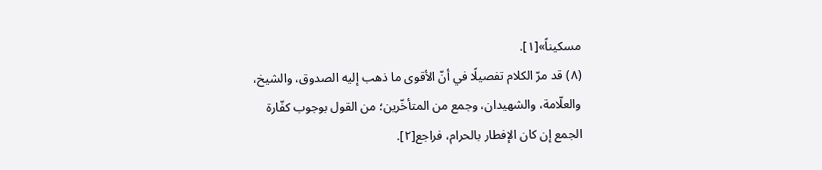مسكيناً»[١].
(٨) قد مرّ الكلام تفصيلًا في أنّ الأقوى ما ذهب إليه الصدوق، والشيخ، والعلّامة، والشهيدان، وجمع من المتأخّرين؛ من القول بوجوب كفّارة الجمع إن كان الإفطار بالحرام، فراجع[٢].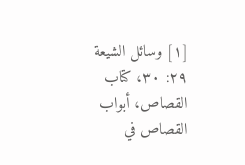[١] وسائل الشيعة ٢٩: ٣٠، كتاب القصاص، أبواب القصاص في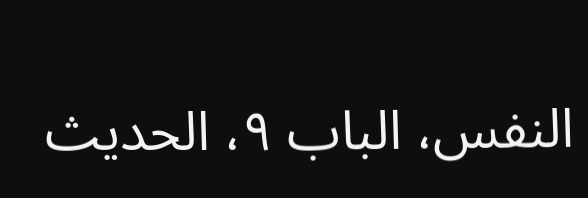النفس، الباب ٩، الحديث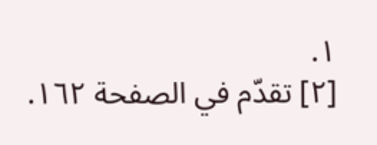١.
[٢] تقدّم في الصفحة ١٦٢.